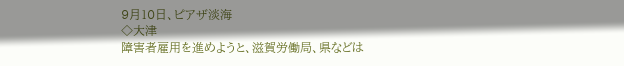9月10日、ピアザ淡海
◇大津
障害者雇用を進めようと、滋賀労働局、県などは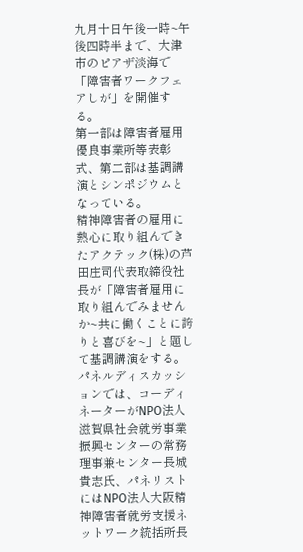九月十日午後一時~午後四時半まで、大津市のピアザ淡海で「障害者ワークフェアしが」を開催する。
第一部は障害者雇用優良事業所等表彰式、第二部は基調講演とシンポジウムとなっている。
精神障害者の雇用に熱心に取り組んできたアクテック(株)の芦田庄司代表取締役社長が「障害者雇用に取り組んでみませんか~共に働くことに誇りと喜びを~」と題して基調講演をする。
パネルディスカッションでは、コーディネーターがNPO法人滋賀県社会就労事業振興センターの常務理事兼センター長城貴志氏、パネリストにはNPO法人大阪精神障害者就労支援ネットワーク統括所長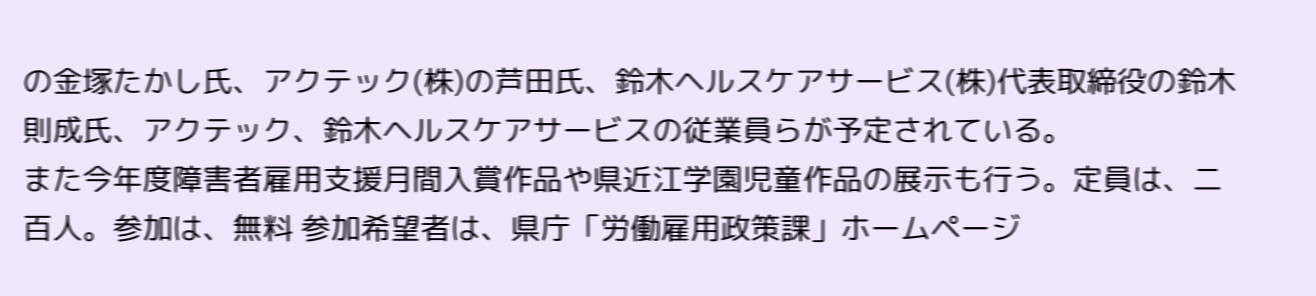の金塚たかし氏、アクテック(株)の芦田氏、鈴木ヘルスケアサービス(株)代表取締役の鈴木則成氏、アクテック、鈴木ヘルスケアサービスの従業員らが予定されている。
また今年度障害者雇用支援月間入賞作品や県近江学園児童作品の展示も行う。定員は、二百人。参加は、無料 参加希望者は、県庁「労働雇用政策課」ホームページ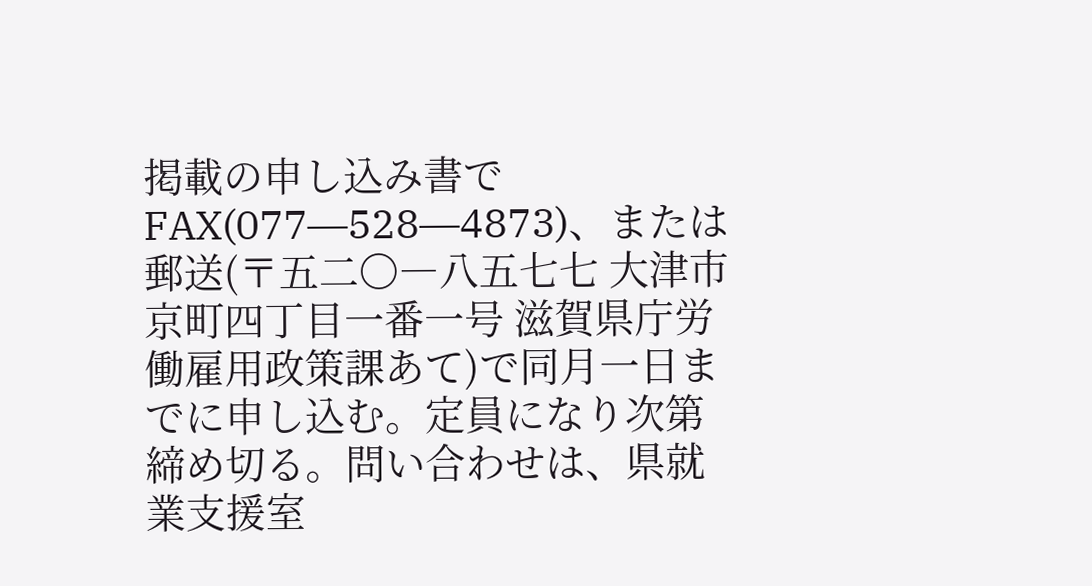掲載の申し込み書でFAX(077―528―4873)、または郵送(〒五二〇―八五七七 大津市京町四丁目一番一号 滋賀県庁労働雇用政策課あて)で同月一日までに申し込む。定員になり次第締め切る。問い合わせは、県就業支援室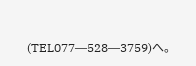(TEL077―528―3759)へ。